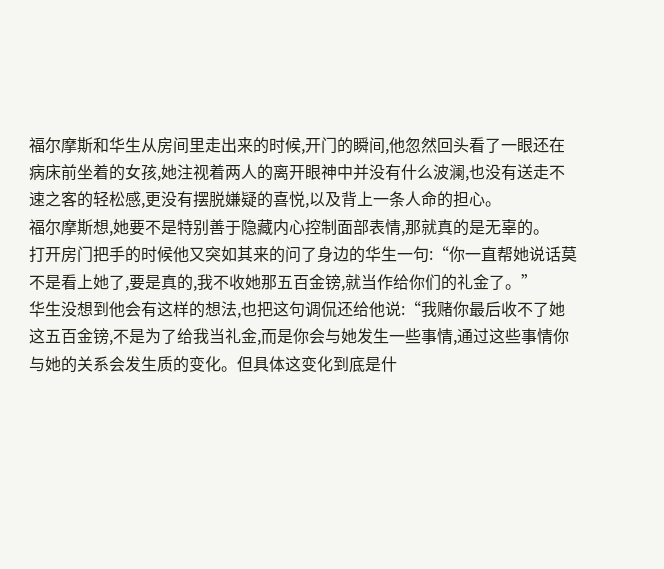福尔摩斯和华生从房间里走出来的时候,开门的瞬间,他忽然回头看了一眼还在病床前坐着的女孩,她注视着两人的离开眼神中并没有什么波澜,也没有送走不速之客的轻松感,更没有摆脱嫌疑的喜悦,以及背上一条人命的担心。
福尔摩斯想,她要不是特别善于隐藏内心控制面部表情,那就真的是无辜的。
打开房门把手的时候他又突如其来的问了身边的华生一句:“你一直帮她说话莫不是看上她了,要是真的,我不收她那五百金镑,就当作给你们的礼金了。”
华生没想到他会有这样的想法,也把这句调侃还给他说:“我赌你最后收不了她这五百金镑,不是为了给我当礼金,而是你会与她发生一些事情,通过这些事情你与她的关系会发生质的变化。但具体这变化到底是什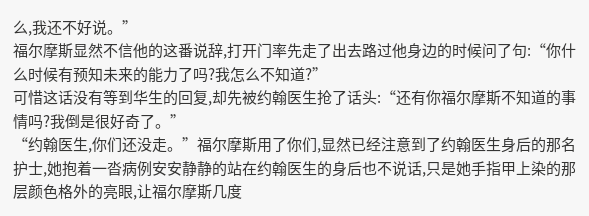么,我还不好说。”
福尔摩斯显然不信他的这番说辞,打开门率先走了出去路过他身边的时候问了句:“你什么时候有预知未来的能力了吗?我怎么不知道?”
可惜这话没有等到华生的回复,却先被约翰医生抢了话头:“还有你福尔摩斯不知道的事情吗?我倒是很好奇了。”
“约翰医生,你们还没走。”福尔摩斯用了你们,显然已经注意到了约翰医生身后的那名护士,她抱着一沓病例安安静静的站在约翰医生的身后也不说话,只是她手指甲上染的那层颜色格外的亮眼,让福尔摩斯几度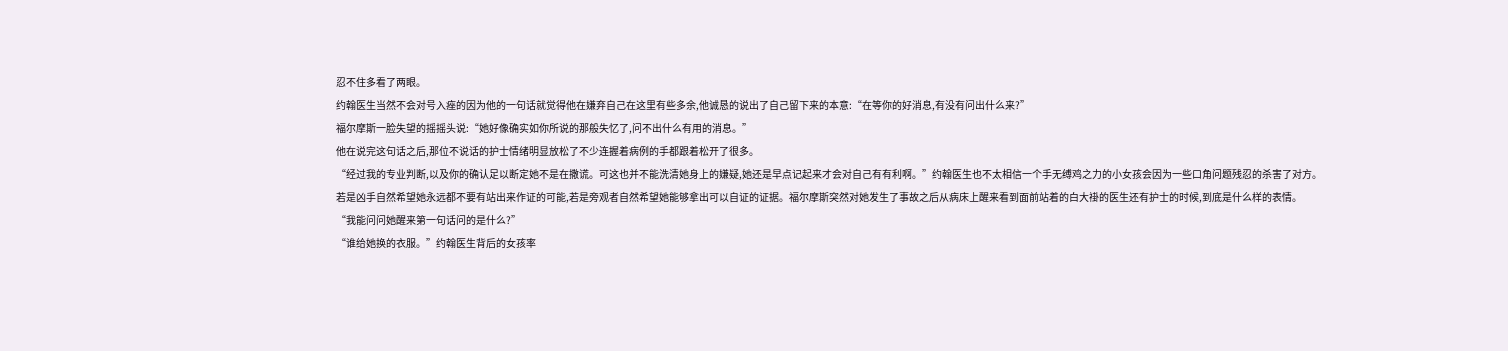忍不住多看了两眼。
约翰医生当然不会对号入痤的因为他的一句话就觉得他在嫌弃自己在这里有些多余,他诚恳的说出了自己留下来的本意:“在等你的好消息,有没有问出什么来?”
福尔摩斯一脸失望的摇摇头说:“她好像确实如你所说的那般失忆了,问不出什么有用的消息。”
他在说完这句话之后,那位不说话的护士情绪明显放松了不少连握着病例的手都跟着松开了很多。
“经过我的专业判断,以及你的确认足以断定她不是在撒谎。可这也并不能洗清她身上的嫌疑,她还是早点记起来才会对自己有有利啊。”约翰医生也不太相信一个手无缚鸡之力的小女孩会因为一些口角问题残忍的杀害了对方。
若是凶手自然希望她永远都不要有站出来作证的可能,若是旁观者自然希望她能够拿出可以自证的证据。福尔摩斯突然对她发生了事故之后从病床上醒来看到面前站着的白大褂的医生还有护士的时候,到底是什么样的表情。
“我能问问她醒来第一句话问的是什么?”
“谁给她换的衣服。”约翰医生背后的女孩率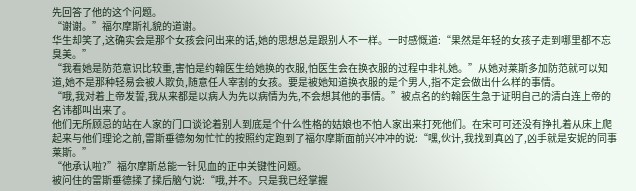先回答了他的这个问题。
“谢谢。”福尔摩斯礼貌的道谢。
华生却笑了,这确实会是那个女孩会问出来的话,她的思想总是跟别人不一样。一时感慨道:“果然是年轻的女孩子走到哪里都不忘臭美。”
“我看她是防范意识比较重,害怕是约翰医生给她换的衣服,怕医生会在换衣服的过程中非礼她。”从她对莱斯多加防范就可以知道,她不是那种轻易会被人欺负,随意任人宰割的女孩。要是被她知道换衣服的是个男人,指不定会做出什么样的事情。
“哦,我对着上帝发誓,我从来都是以病人为先以病情为先,不会想其他的事情。”被点名的约翰医生急于证明自己的清白连上帝的名讳都叫出来了。
他们无所顾忌的站在人家的门口谈论着别人到底是个什么性格的姑娘也不怕人家出来打死他们。在宋可可还没有挣扎着从床上爬起来与他们理论之前,雷斯垂德匆匆忙忙的按照约定跑到了福尔摩斯面前兴冲冲的说:“嘿,伙计,我找到真凶了,凶手就是安妮的同事莱斯。”
“他承认啦?”福尔摩斯总能一针见血的正中关键性问题。
被问住的雷斯垂德揉了揉后脑勺说:“哦,并不。只是我已经掌握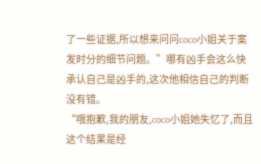了一些证据,所以想来问问coco小姐关于案发时分的细节问题。”哪有凶手会这么快承认自己是凶手的,这次他相信自己的判断没有错。
“哦抱歉,我的朋友,coco小姐她失忆了,而且这个结果是经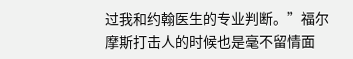过我和约翰医生的专业判断。”福尔摩斯打击人的时候也是毫不留情面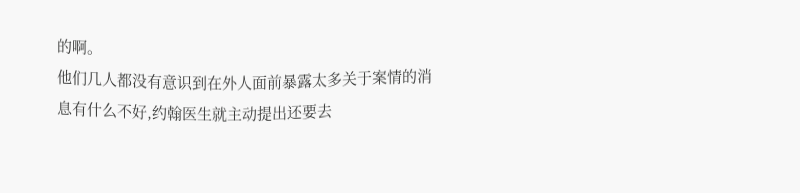的啊。
他们几人都没有意识到在外人面前暴露太多关于案情的消息有什么不好,约翰医生就主动提出还要去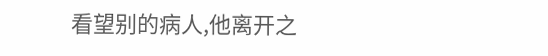看望别的病人,他离开之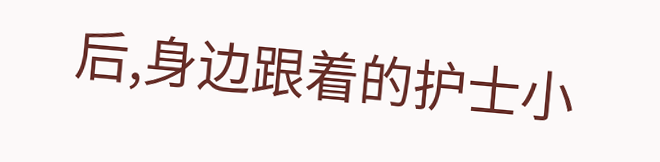后,身边跟着的护士小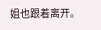姐也跟着离开。